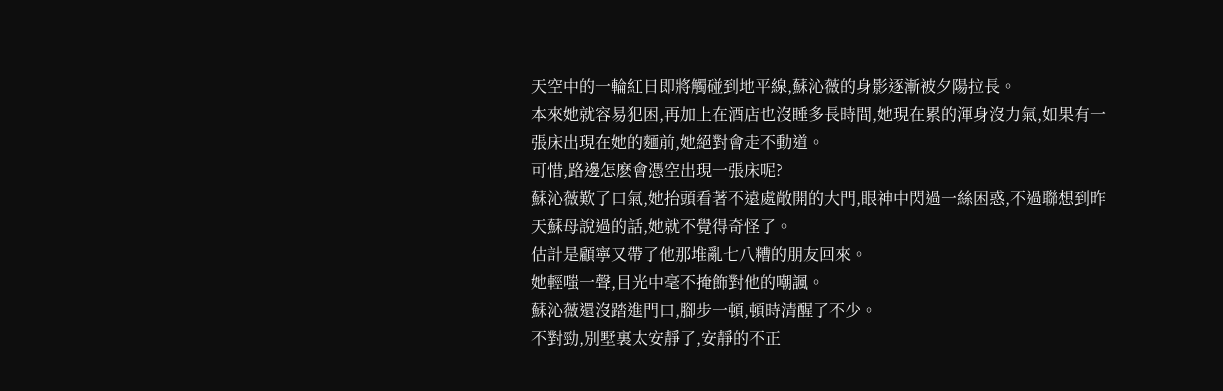天空中的一輪紅日即將觸碰到地平線,蘇沁薇的身影逐漸被夕陽拉長。
本來她就容易犯困,再加上在酒店也沒睡多長時間,她現在累的渾身沒力氣,如果有一張床出現在她的麵前,她絕對會走不動道。
可惜,路邊怎麽會憑空出現一張床呢?
蘇沁薇歎了口氣,她抬頭看著不遠處敞開的大門,眼神中閃過一絲困惑,不過聯想到昨天蘇母說過的話,她就不覺得奇怪了。
估計是顧寧又帶了他那堆亂七八糟的朋友回來。
她輕嗤一聲,目光中毫不掩飾對他的嘲諷。
蘇沁薇還沒踏進門口,腳步一頓,頓時清醒了不少。
不對勁,別墅裏太安靜了,安靜的不正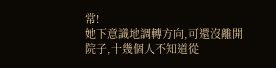常!
她下意識地調轉方向,可還沒離開院子,十幾個人不知道從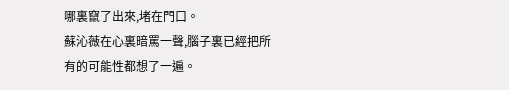哪裏竄了出來,堵在門口。
蘇沁薇在心裏暗罵一聲,腦子裏已經把所有的可能性都想了一遍。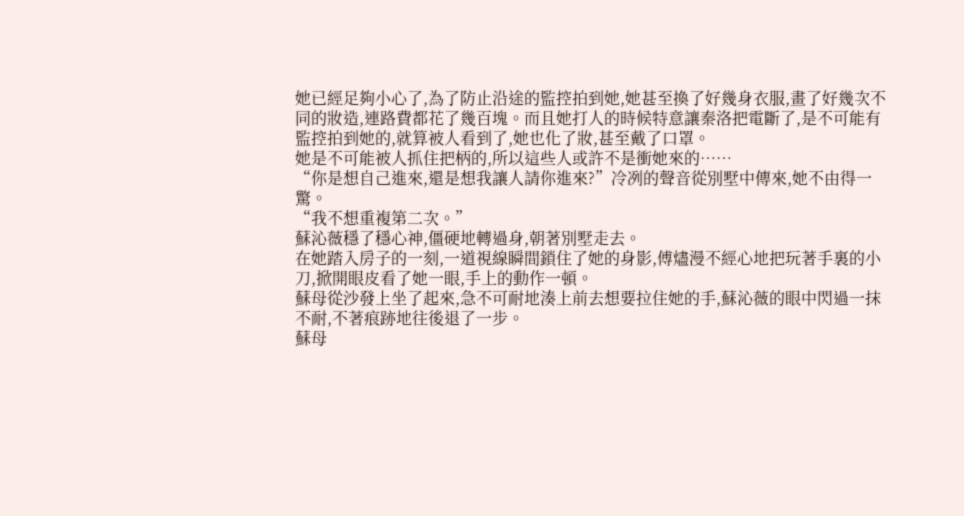她已經足夠小心了,為了防止沿途的監控拍到她,她甚至換了好幾身衣服,畫了好幾次不同的妝造,連路費都花了幾百塊。而且她打人的時候特意讓秦洛把電斷了,是不可能有監控拍到她的,就算被人看到了,她也化了妝,甚至戴了口罩。
她是不可能被人抓住把柄的,所以這些人或許不是衝她來的……
“你是想自己進來,還是想我讓人請你進來?”冷冽的聲音從別墅中傳來,她不由得一驚。
“我不想重複第二次。”
蘇沁薇穩了穩心神,僵硬地轉過身,朝著別墅走去。
在她踏入房子的一刻,一道視線瞬間鎖住了她的身影,傅燼漫不經心地把玩著手裏的小刀,掀開眼皮看了她一眼,手上的動作一頓。
蘇母從沙發上坐了起來,急不可耐地湊上前去想要拉住她的手,蘇沁薇的眼中閃過一抹不耐,不著痕跡地往後退了一步。
蘇母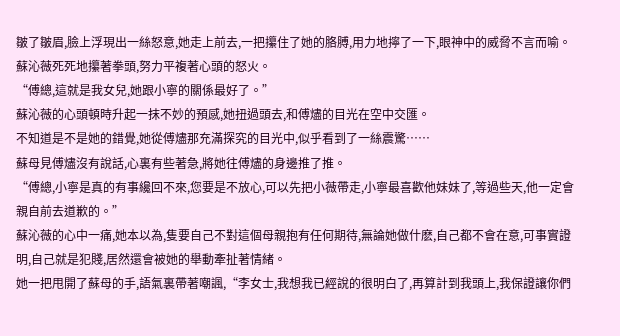皺了皺眉,臉上浮現出一絲怒意,她走上前去,一把攥住了她的胳膊,用力地擰了一下,眼神中的威脅不言而喻。
蘇沁薇死死地攥著拳頭,努力平複著心頭的怒火。
“傅總,這就是我女兒,她跟小寧的關係最好了。”
蘇沁薇的心頭頓時升起一抹不妙的預感,她扭過頭去,和傅燼的目光在空中交匯。
不知道是不是她的錯覺,她從傅燼那充滿探究的目光中,似乎看到了一絲震驚……
蘇母見傅燼沒有說話,心裏有些著急,將她往傅燼的身邊推了推。
“傅總,小寧是真的有事纔回不來,您要是不放心,可以先把小薇帶走,小寧最喜歡他妹妹了,等過些天,他一定會親自前去道歉的。”
蘇沁薇的心中一痛,她本以為,隻要自己不對這個母親抱有任何期待,無論她做什麽,自己都不會在意,可事實證明,自己就是犯賤,居然還會被她的舉動牽扯著情緒。
她一把甩開了蘇母的手,語氣裏帶著嘲諷,“李女士,我想我已經說的很明白了,再算計到我頭上,我保證讓你們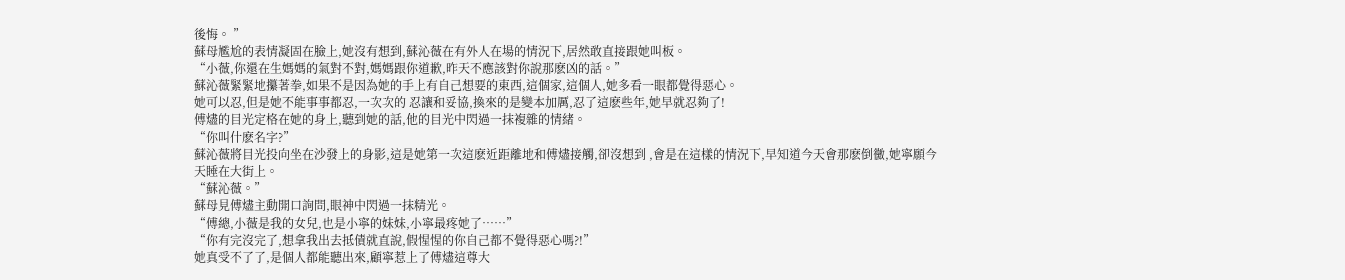後悔。 ”
蘇母尷尬的表情凝固在臉上,她沒有想到,蘇沁薇在有外人在場的情況下,居然敢直接跟她叫板。
“小薇,你還在生媽媽的氣對不對,媽媽跟你道歉,昨天不應該對你說那麽凶的話。”
蘇沁薇緊緊地攥著拳,如果不是因為她的手上有自己想要的東西,這個家,這個人,她多看一眼都覺得惡心。
她可以忍,但是她不能事事都忍,一次次的 忍讓和妥協,換來的是變本加厲,忍了這麽些年,她早就忍夠了!
傅燼的目光定格在她的身上,聽到她的話,他的目光中閃過一抹複雜的情緒。
“你叫什麽名字?”
蘇沁薇將目光投向坐在沙發上的身影,這是她第一次這麽近距離地和傅燼接觸,卻沒想到 ,會是在這樣的情況下,早知道今天會那麽倒黴,她寧願今天睡在大街上。
“蘇沁薇。”
蘇母見傅燼主動開口詢問,眼神中閃過一抹精光。
“傅總,小薇是我的女兒,也是小寧的妹妹,小寧最疼她了……”
“你有完沒完了,想拿我出去抵債就直說,假惺惺的你自己都不覺得惡心嗎?!”
她真受不了了,是個人都能聽出來,顧寧惹上了傅燼這尊大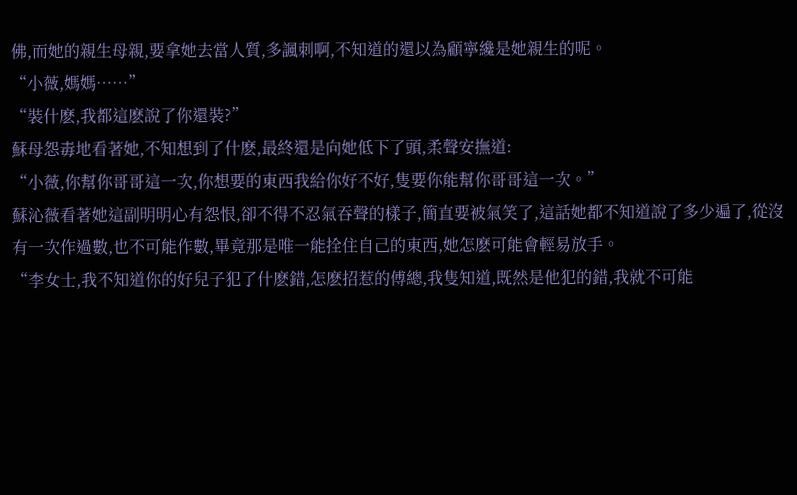佛,而她的親生母親,要拿她去當人質,多諷刺啊,不知道的還以為顧寧纔是她親生的呢。
“小薇,媽媽……”
“裝什麽,我都這麽說了你還裝?”
蘇母怨毒地看著她,不知想到了什麽,最終還是向她低下了頭,柔聲安撫道:
“小薇,你幫你哥哥這一次,你想要的東西我給你好不好,隻要你能幫你哥哥這一次。”
蘇沁薇看著她這副明明心有怨恨,卻不得不忍氣吞聲的樣子,簡直要被氣笑了,這話她都不知道說了多少遍了,從沒有一次作過數,也不可能作數,畢竟那是唯一能拴住自己的東西,她怎麽可能會輕易放手。
“李女士,我不知道你的好兒子犯了什麽錯,怎麽招惹的傅總,我隻知道,既然是他犯的錯,我就不可能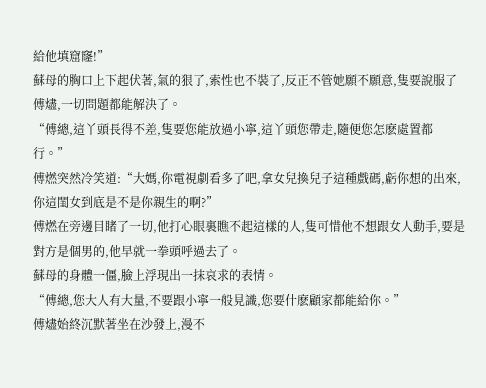給他填窟窿!”
蘇母的胸口上下起伏著,氣的狠了,索性也不裝了,反正不管她願不願意,隻要說服了傅燼,一切問題都能解決了。
“傅總,這丫頭長得不差,隻要您能放過小寧,這丫頭您帶走,隨便您怎麽處置都行。”
傅燃突然冷笑道:“大媽,你電視劇看多了吧,拿女兒換兒子這種戲碼,虧你想的出來,你這閨女到底是不是你親生的啊?”
傅燃在旁邊目睹了一切,他打心眼裏瞧不起這樣的人,隻可惜他不想跟女人動手,要是對方是個男的,他早就一拳頭呼過去了。
蘇母的身體一僵,臉上浮現出一抹哀求的表情。
“傅總,您大人有大量,不要跟小寧一般見識,您要什麽顧家都能給你。”
傅燼始終沉默著坐在沙發上,漫不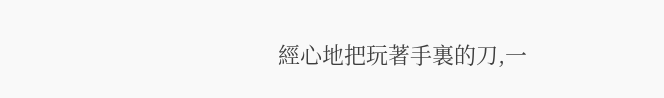經心地把玩著手裏的刀,一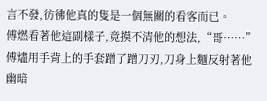言不發,彷彿他真的隻是一個無關的看客而已。
傅燃看著他這副樣子,竟摸不清他的想法,“哥……”
傅燼用手背上的手套蹭了蹭刀刃,刀身上麵反射著他幽暗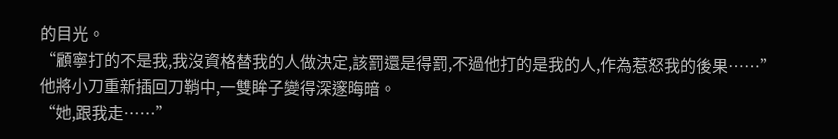的目光。
“顧寧打的不是我,我沒資格替我的人做決定,該罰還是得罰,不過他打的是我的人,作為惹怒我的後果……”
他將小刀重新插回刀鞘中,一雙眸子變得深邃晦暗。
“她,跟我走……”